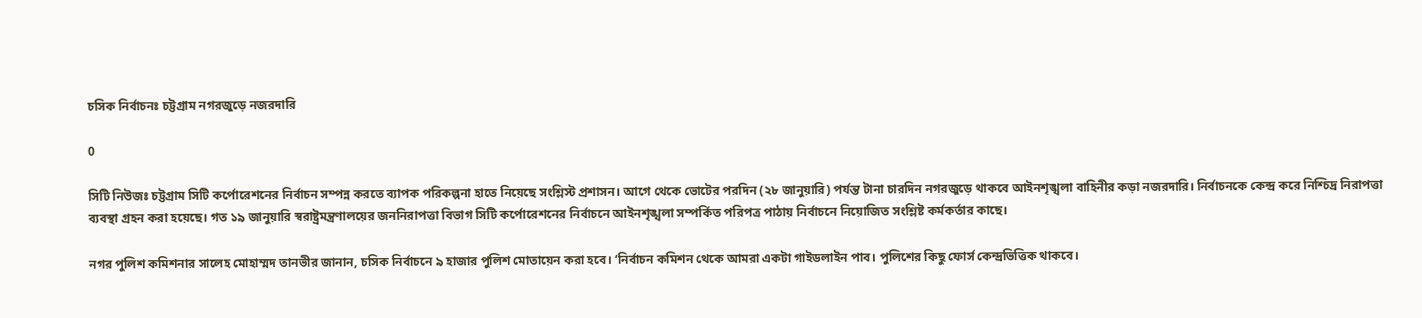চসিক নির্বাচনঃ চট্টগ্রাম নগরজুড়ে নজরদারি

0

সিটি নিউজঃ চট্টগ্রাম সিটি কর্পোরেশনের নির্বাচন সম্পন্ন করতে ব্যাপক পরিকল্পনা হাতে নিয়েছে সংশ্লিস্ট প্রশাসন। আগে থেকে ভোটের পরদিন (২৮ জানুয়ারি) পর্যন্ত টানা চারদিন নগরজুড়ে থাকবে আইনশৃঙ্খলা বাহিনীর কড়া নজরদারি। নির্বাচনকে কেন্দ্র করে নিশ্চিদ্র নিরাপত্তা ব্যবস্থা গ্রহন করা হয়েছে। গত ১৯ জানুয়ারি স্বরাষ্ট্রমন্ত্রণালয়ের জননিরাপত্তা বিভাগ সিটি কর্পোরেশনের নির্বাচনে আইনশৃঙ্খলা সম্পর্কিত পরিপত্র পাঠায় নির্বাচনে নিয়োজিত সংশ্লিষ্ট কর্মকর্তার কাছে।

নগর পুলিশ কমিশনার সালেহ মোহাম্মদ তানভীর জানান, চসিক নির্বাচনে ৯ হাজার পুলিশ মোতায়েন করা হবে। ‘নির্বাচন কমিশন থেকে আমরা একটা গাইডলাইন পাব। পুলিশের কিছু ফোর্স কেন্দ্রভিত্তিক থাকবে।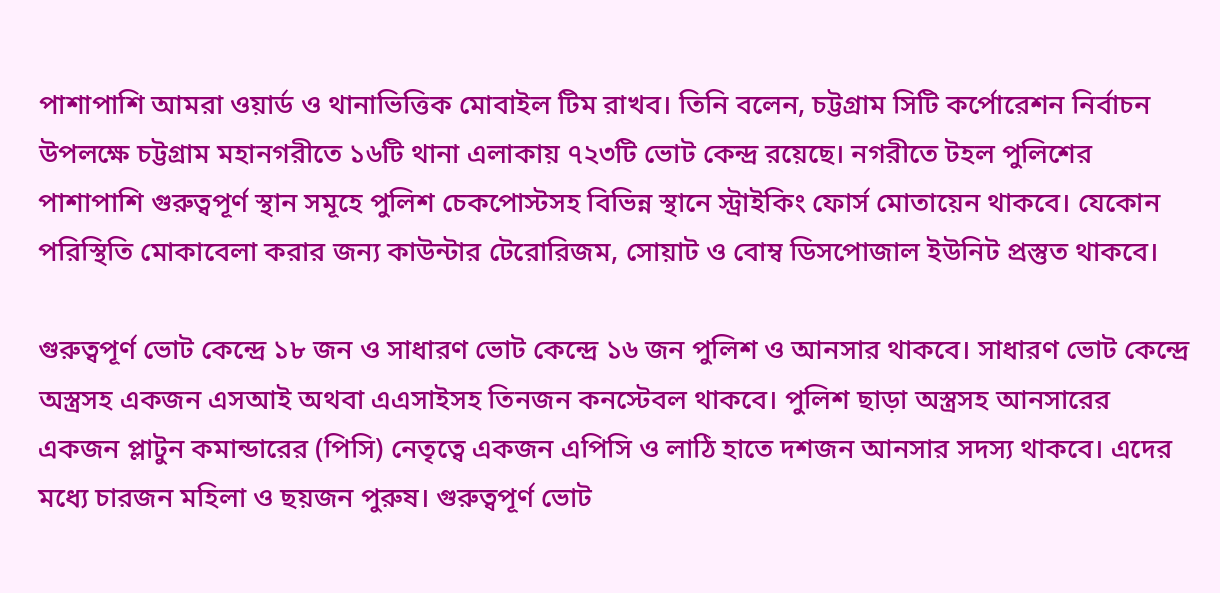পাশাপাশি আমরা ওয়ার্ড ও থানাভিত্তিক মোবাইল টিম রাখব। তিনি বলেন, চট্টগ্রাম সিটি কর্পোরেশন নির্বাচন উপলক্ষে চট্টগ্রাম মহানগরীতে ১৬টি থানা এলাকায় ৭২৩টি ভোট কেন্দ্র রয়েছে। নগরীতে টহল পুলিশের পাশাপাশি গুরুত্বপূর্ণ স্থান সমূহে পুলিশ চেকপোস্টসহ বিভিন্ন স্থানে স্ট্রাইকিং ফোর্স মোতায়েন থাকবে। যেকোন পরিস্থিতি মোকাবেলা করার জন্য কাউন্টার টেরোরিজম, সোয়াট ও বোম্ব ডিসপোজাল ইউনিট প্রস্তুত থাকবে।

গুরুত্বপূর্ণ ভোট কেন্দ্রে ১৮ জন ও সাধারণ ভোট কেন্দ্রে ১৬ জন পুলিশ ও আনসার থাকবে। সাধারণ ভোট কেন্দ্রে অস্ত্রসহ একজন এসআই অথবা এএসাইসহ তিনজন কনস্টেবল থাকবে। পুলিশ ছাড়া অস্ত্রসহ আনসারের একজন প্লাটুন কমান্ডারের (পিসি) নেতৃত্বে একজন এপিসি ও লাঠি হাতে দশজন আনসার সদস্য থাকবে। এদের মধ্যে চারজন মহিলা ও ছয়জন পুরুষ। গুরুত্বপূর্ণ ভোট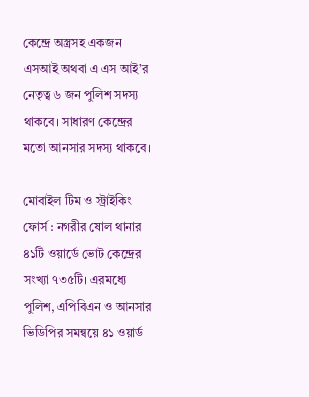কেন্দ্রে অস্ত্রসহ একজন এসআই অথবা এ এস আই’র নেতৃত্ব ৬ জন পুলিশ সদস্য থাকবে। সাধারণ কেন্দ্রের মতো আনসার সদস্য থাকবে।

মোবাইল টিম ও স্ট্রাইকিং ফোর্স : নগরীর ষোল থানার ৪১টি ওয়ার্ডে ভোট কেন্দ্রের সংখ্যা ৭৩৫টি। এরমধ্যে পুলিশ, এপিবিএন ও আনসার ভিডিপির সমন্বয়ে ৪১ ওয়ার্ড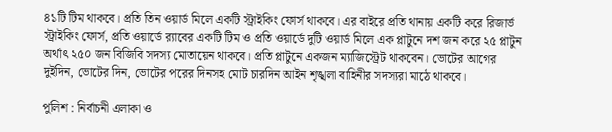৪১টি টিম থাকবে। প্রতি তিন ওয়ার্ড মিলে একটি স্ট্রাইকিং ফোর্স থাকবে। এর বাইরে প্রতি থানায় একটি করে রিজার্ভ স্ট্রাইকিং ফোর্স, প্রতি ওয়ার্ডে র‌্যাবের একটি টিম ও প্রতি ওয়ার্ডে দুটি ওয়ার্ড মিলে এক প্লাটুনে দশ জন করে ২৫ প্লাটুন অর্থাৎ ২৫০ জন বিজিবি সদস্য মোতায়েন থাকবে। প্রতি প্লাটুনে একজন ম্যাজিস্ট্রেট থাকবেন। ভোটের আগের দুইদিন, ভোটের দিন, ভোটের পরের দিনসহ মোট চারদিন আইন শৃঙ্খলা বাহিনীর সদস্যরা মাঠে থাকবে।

পুলিশ : নির্বাচনী এলাকা ও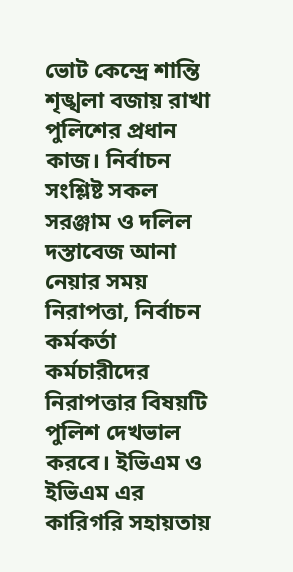ভোট কেন্দ্রে শান্তি শৃঙ্খলা বজায় রাখা পুলিশের প্রধান কাজ। নির্বাচন সংশ্লিষ্ট সকল সরঞ্জাম ও দলিল দস্তাবেজ আনা নেয়ার সময় নিরাপত্তা, নির্বাচন কর্মকর্তা কর্মচারীদের নিরাপত্তার বিষয়টি পুলিশ দেখভাল করবে। ইভিএম ও ইভিএম এর কারিগরি সহায়তায়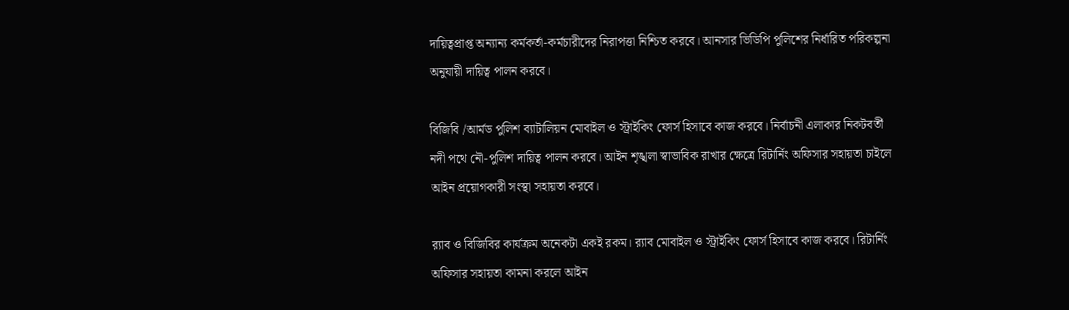দায়িত্বপ্রাপ্ত অন্যান্য কর্মকর্তা-কর্মচারীদের নিরাপত্তা নিশ্চিত করবে। আনসার ভিডিপি পুলিশের নির্ধারিত পরিকল্পনা অনুযায়ী দায়িত্ব পালন করবে।

বিজিবি /আর্মড পুলিশ ব্যাটালিয়ন মোবাইল ও স্ট্রাইকিং ফোর্স হিসাবে কাজ করবে। নির্বাচনী এলাকার নিকটবর্তী নদী পথে নৌ-পুলিশ দায়িত্ব পালন করবে। আইন শৃঙ্খলা স্বাভাবিক রাখার ক্ষেত্রে রিটার্নিং অফিসার সহায়তা চাইলে আইন প্রয়োগকারী সংস্থা সহায়তা করবে।

র‌্যাব ও বিজিবির কার্যক্রম অনেকটা একই রকম। র‌্যাব মোবাইল ও স্ট্রাইকিং ফোর্স হিসাবে কাজ করবে। রিটার্নিং অফিসার সহায়তা কামনা করলে আইন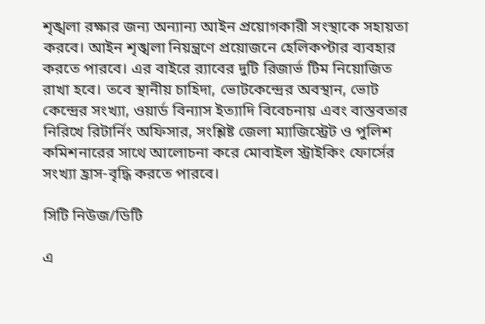শৃঙ্খলা রক্ষার জন্য অন্যান্য আইন প্রয়োগকারী সংস্থাকে সহায়তা করবে। আইন শৃঙ্খলা নিয়ন্ত্রণে প্রয়োজনে হেলিকপ্টার ব্যবহার করতে পারবে। এর বাইরে র‌্যাবের দুটি রিজার্ভ টিম নিয়োজিত রাখা হবে। তবে স্থানীয় চাহিদা, ভোটকেন্দ্রের অবস্থান, ভোট কেন্দ্রের সংখ্যা, ওয়ার্ড বিন্যাস ইত্যাদি বিবেচনায় এবং বাস্তবতার নিরিখে রিটার্নিং অফিসার, সংশ্লিষ্ট জেলা ম্যাজিস্ট্রেট ও পুলিশ কমিশনারের সাথে আলোচনা করে মোবাইল স্ট্রাইকিং ফোর্সের সংখ্যা হ্রাস-বৃদ্ধি করতে পারবে।

সিটি নিউজ/ডিটি

এ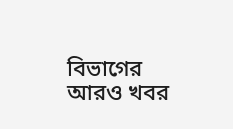বিভাগের আরও খবর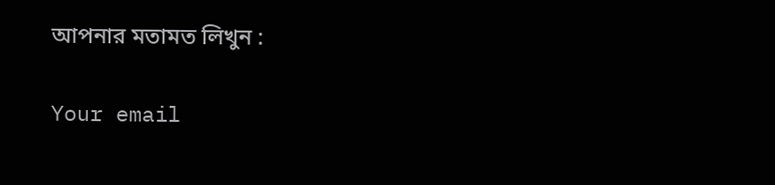আপনার মতামত লিখুন :

Your email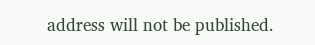address will not be published.